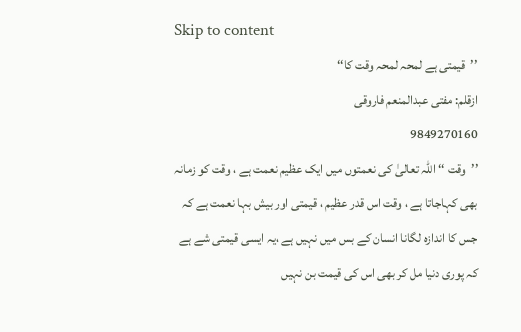Skip to content
’’قیمتی ہے لمحہ لمحہ وقت کا‘‘
ازقلم: مفتی عبدالمنعم فاروقی
9849270160
’’وقت ‘‘ اللہ تعالیٰ کی نعمتوں میں ایک عظیم نعمت ہے ، وقت کو زمانہ بھی کہاجاتا ہے ، وقت اس قدر عظیم ، قیمتی اور بیش بہا نعمت ہے کہ جس کا اندازہ لگانا انسان کے بس میں نہیں ہے ،یہ ایسی قیمتی شے ہے کہ پوری دنیا مل کر بھی اس کی قیمت بن نہیں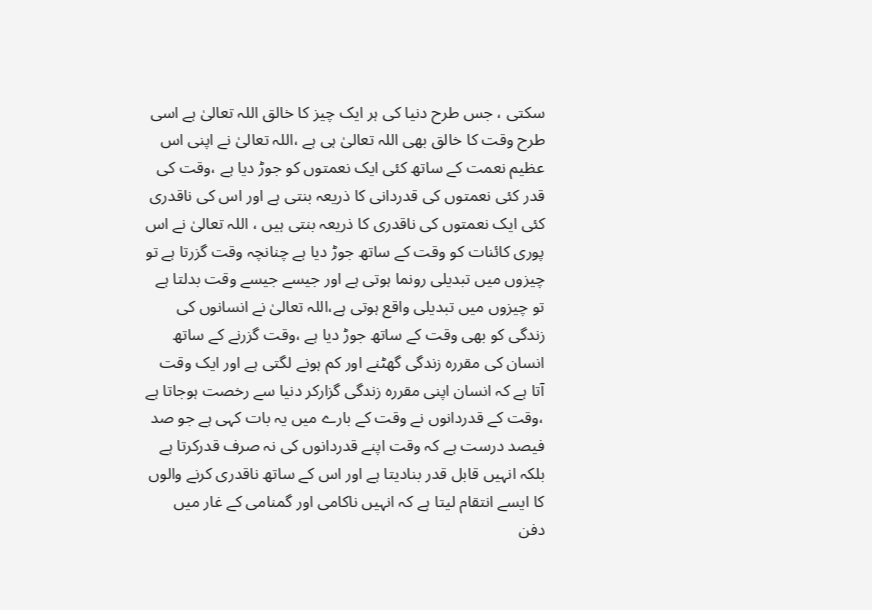سکتی ، جس طرح دنیا کی ہر ایک چیز کا خالق اللہ تعالیٰ ہے اسی طرح وقت کا خالق بھی اللہ تعالیٰ ہی ہے ،اللہ تعالیٰ نے اپنی اس عظیم نعمت کے ساتھ کئی ایک نعمتوں کو جوڑ دیا ہے ،وقت کی قدر کئی نعمتوں کی قدردانی کا ذریعہ بنتی ہے اور اس کی ناقدری کئی ایک نعمتوں کی ناقدری کا ذریعہ بنتی ہیں ، اللہ تعالیٰ نے اس پوری کائنات کو وقت کے ساتھ جوڑ دیا ہے چنانچہ وقت گزرتا ہے تو چیزوں میں تبدیلی رونما ہوتی ہے اور جیسے جیسے وقت بدلتا ہے تو چیزوں میں تبدیلی واقع ہوتی ہے،اللہ تعالیٰ نے انسانوں کی زندگی کو بھی وقت کے ساتھ جوڑ دیا ہے ،وقت گزرنے کے ساتھ انسان کی مقررہ زندگی گھٹنے اور کم ہونے لگتی ہے اور ایک وقت آتا ہے کہ انسان اپنی مقررہ زندگی گزارکر دنیا سے رخصت ہوجاتا ہے ،وقت کے قدردانوں نے وقت کے بارے میں یہ بات کہی ہے جو صد فیصد درست ہے کہ وقت اپنے قدردانوں کی نہ صرف قدرکرتا ہے بلکہ انہیں قابل قدر بنادیتا ہے اور اس کے ساتھ ناقدری کرنے والوں کا ایسے انتقام لیتا ہے کہ انہیں ناکامی اور گمنامی کے غار میں دفن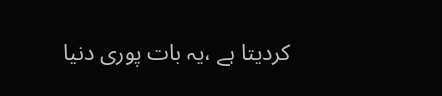کردیتا ہے ،یہ بات پوری دنیا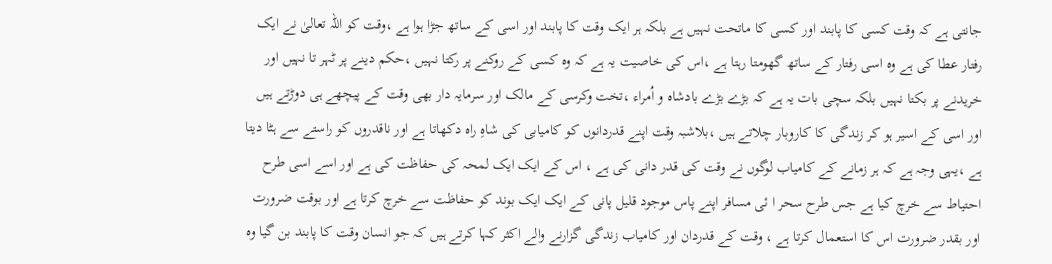جانتی ہے کہ وقت کسی کا پابند اور کسی کا ماتحت نہیں ہے بلکہ ہر ایک وقت کا پابند اور اسی کے ساتھ جڑا ہوا ہے ،وقت کو اللہ تعالیٰ نے ایک رفتار عطا کی ہے وہ اسی رفتار کے ساتھ گھومتا رہتا ہے ،اس کی خاصیت یہ ہے کہ وہ کسی کے روکنے پر رکتا نہیں ،حکم دینے پر ٹہر تا نہیں اور خریدنے پر بکتا نہیں بلکہ سچی بات یہ ہے کہ بڑے بڑے بادشاہ و اُمراء ،تخت وکرسی کے مالک اور سرمایہ دار بھی وقت کے پیچھے ہی دوڑتے ہیں اور اسی کے اسیر ہو کر زندگی کا کاروبار چلاتے ہیں ،بلاشبہ وقت اپنے قدردانوں کو کامیابی کی شاہِ راہ دکھاتا ہے اور ناقدروں کو راستے سے ہٹا دیتا ہے ،یہی وجہ ہے کہ ہر زمانے کے کامیاب لوگوں نے وقت کی قدر دانی کی ہے ، اس کے ایک ایک لمحہ کی حفاظت کی ہے اور اسے اسی طرح احتیاط سے خرچ کیا ہے جس طرح سحر ا ئی مسافر اپنے پاس موجود قلیل پانی کے ایک ایک بوند کو حفاظت سے خرچ کرتا ہے اور بوقت ضرورت اور بقدر ضرورت اس کا استعمال کرتا ہے ، وقت کے قدردان اور کامیاب زندگی گزارنے والے اکثر کہا کرتے ہیں کہ جو انسان وقت کا پابند بن گیا وہ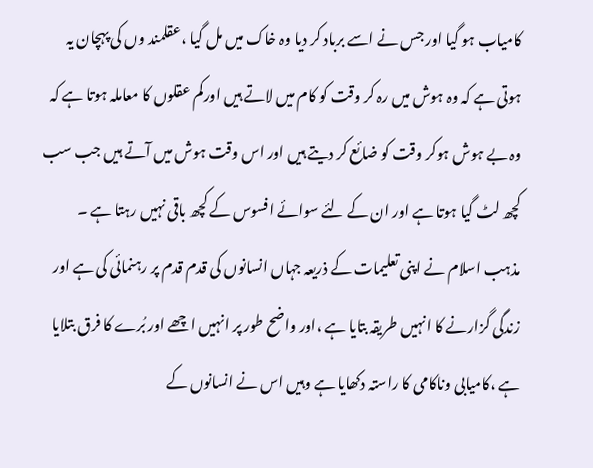کامیاب ہو گیا اور جس نے اسے برباد کر دیا وہ خاک میں مل گیا ،عقلمند وں کی پہچان یہ ہوتی ہے کہ وہ ہوش میں رہ کر وقت کو کام میں لاتے ہیں اورکم عقلوں کا معاملہ ہوتا ہے کہ وہ بے ہوش ہوکر وقت کو ضائع کر دیتے ہیں اور اس وقت ہوش میں آتے ہیں جب سب کچھ لٹ گیا ہوتا ہے اور ان کے لئے سوائے افسوس کے کچھ باقی نہیں رہتا ہے ۔
مذہب اسلام نے اپنی تعلیمات کے ذریعہ جہاں انسانوں کی قدم قدم پر رہنمائی کی ہے اور زندگی گزارنے کا انہیں طریقہ بتایا ہے ،اور واضح طور پر انہیں اچھے اور بُرے کا فرق بتلایا ہے ،کامیابی وناکامی کا راستہ دکھایا ہے وہیں اس نے انسانوں کے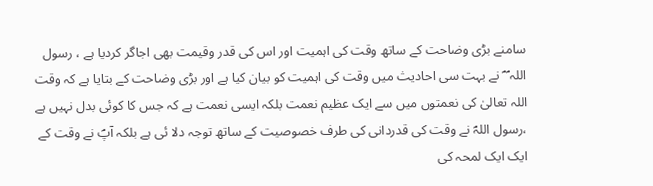سامنے بڑی وضاحت کے ساتھ وقت کی اہمیت اور اس کی قدر وقیمت بھی اجاگر کردیا ہے ، رسول اللہ ؐ ؐ نے بہت سی احادیث میں وقت کی اہمیت کو بیان کیا ہے اور بڑی وضاحت کے بتایا ہے کہ وقت اللہ تعالیٰ کی نعمتوں میں سے ایک عظیم نعمت بلکہ ایسی نعمت ہے کہ جس کا کوئی بدل نہیں ہے ،رسول اللہؐ نے وقت کی قدردانی کی طرف خصوصیت کے ساتھ توجہ دلا ئی ہے بلکہ آپؐ نے وقت کے ایک ایک لمحہ کی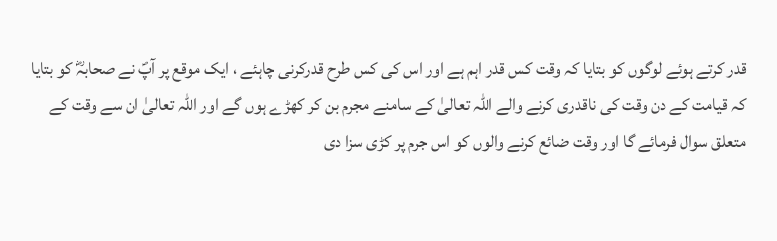قدر کرتے ہوئے لوگوں کو بتایا کہ وقت کس قدر اہم ہے اور اس کی کس طرح قدرکرنی چاہئے ، ایک موقع پر آپؐ نے صحابہؓ کو بتایا کہ قیامت کے دن وقت کی ناقدری کرنے والے اللہ تعالیٰ کے سامنے مجرم بن کر کھڑے ہوں گے اور اللہ تعالیٰ ان سے وقت کے متعلق سوال فرمائے گا اور وقت ضائع کرنے والوں کو اس جرم پر کڑی سزا دی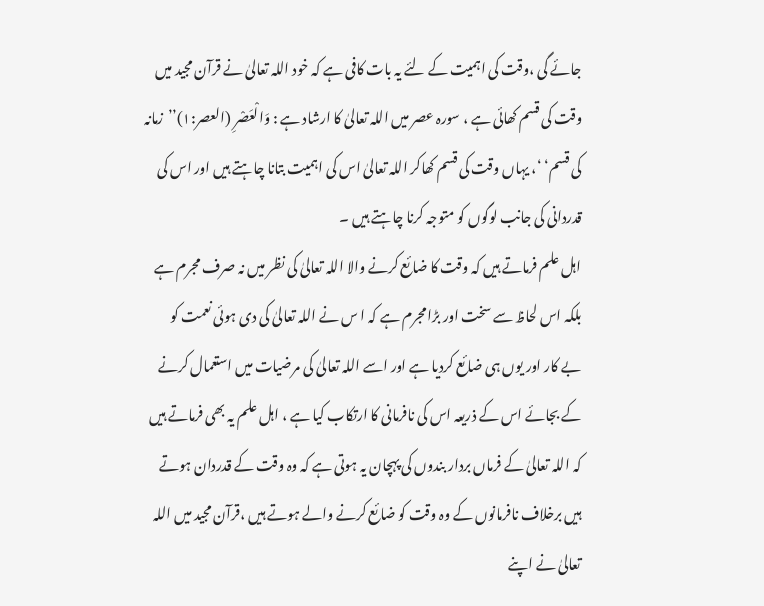جائے گی ،وقت کی اہمیت کے لئے یہ بات کافی ہے کہ خود اللہ تعالیٰ نے قرآن مجید میں وقت کی قسم کھائی ہے ، سورہ عصر میں اللہ تعالیٰ کا ارشاد ہے : وَالْعَصْرِ (العصر:۱)’’زمانہ کی قسم‘ ‘، یہاں وقت کی قسم کھاکر اللہ تعالیٰ اس کی اہمیت بتانا چاہتے ہیں اور اس کی قدردانی کی جانب لوگوں کو متوجہ کرنا چاہتے ہیں ۔
اہل علم فرماتے ہیں کہ وقت کا ضائع کرنے والا اللہ تعالیٰ کی نظر میں نہ صرف مجرم ہے بلکہ اس لحاظ سے سخت اور بڑا مجرم ہے کہ ا س نے اللہ تعالیٰ کی دی ہوئی نعمت کو بے کار اور یوں ہی ضائع کردیا ہے اور اسے اللہ تعالیٰ کی مرضیات میں استعمال کرنے کے بجائے اس کے ذریعہ اس کی نافرمانی کا ارتکاب کیا ہے ، اہل علم یہ بھی فرماتے ہیں کہ اللہ تعالیٰ کے فرماں بردار بندوں کی پہچان یہ ہوتی ہے کہ وہ وقت کے قدردان ہوتے ہیں برخلاف نافرمانوں کے وہ وقت کو ضائع کرنے والے ہوتے ہیں ،قرآن مجید میں اللہ تعالیٰ نے اپنے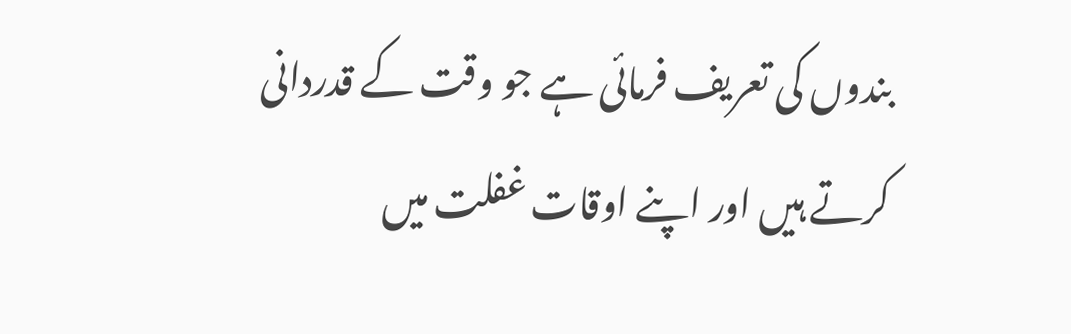بندوں کی تعریف فرمائی ہے جو وقت کے قدردانی کرتے ہیں اور اپنے اوقات غفلت میں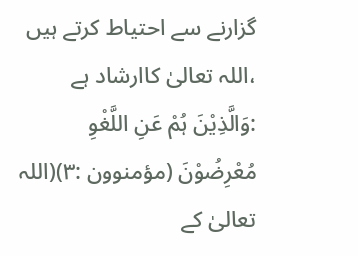گزارنے سے احتیاط کرتے ہیں ،اللہ تعالیٰ کاارشاد ہے :وَالَّذِیْنَ ہُمْ عَنِ اللَّغْوِ مُعْرِضُوْنَ (مؤمنوون :۳)(اللہ تعالیٰ کے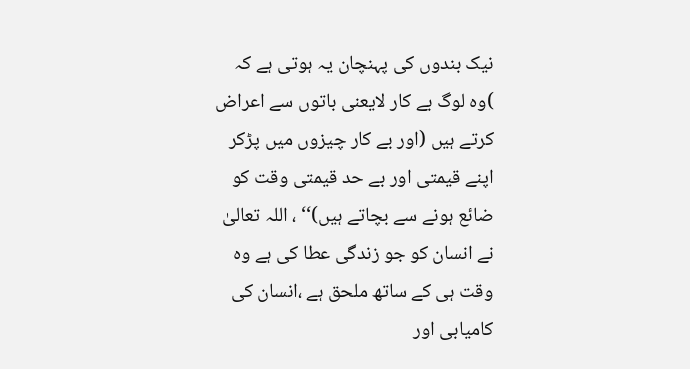نیک بندوں کی پہنچان یہ ہوتی ہے کہ )وہ لوگ بے کار لایعنی باتوں سے اعراض کرتے ہیں (اور بے کار چیزوں میں پڑکر اپنے قیمتی اور بے حد قیمتی وقت کو ضائع ہونے سے بچاتے ہیں)‘‘ ، اللہ تعالیٰ نے انسان کو جو زندگی عطا کی ہے وہ وقت ہی کے ساتھ ملحق ہے ،انسان کی کامیابی اور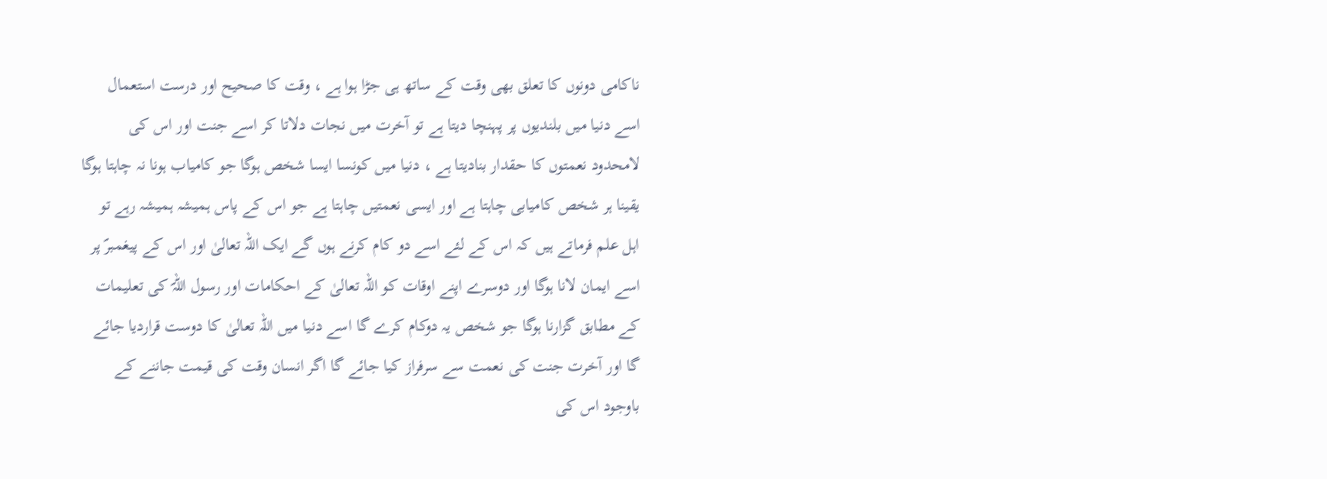ناکامی دونوں کا تعلق بھی وقت کے ساتھ ہی جڑا ہوا ہے ، وقت کا صحیح اور درست استعمال اسے دنیا میں بلندیوں پر پہنچا دیتا ہے تو آخرت میں نجات دلاتا کر اسے جنت اور اس کی لامحدود نعمتوں کا حقدار بنادیتا ہے ، دنیا میں کونسا ایسا شخص ہوگا جو کامیاب ہونا نہ چاہتا ہوگا یقینا ہر شخص کامیابی چاہتا ہے اور ایسی نعمتیں چاہتا ہے جو اس کے پاس ہمیشہ ہمیشہ رہے تو اہل علم فرماتے ہیں کہ اس کے لئے اسے دو کام کرنے ہوں گے ایک اللہ تعالیٰ اور اس کے پیغمبرؐ پر اسے ایمان لانا ہوگا اور دوسرے اپنے اوقات کو اللہ تعالیٰ کے احکامات اور رسول اللہؐ کی تعلیمات کے مطابق گزارنا ہوگا جو شخص یہ دوکام کرے گا اسے دنیا میں اللہ تعالیٰ کا دوست قراردیا جائے گا اور آخرت جنت کی نعمت سے سرفراز کیا جائے گا اگر انسان وقت کی قیمت جاننے کے باوجود اس کی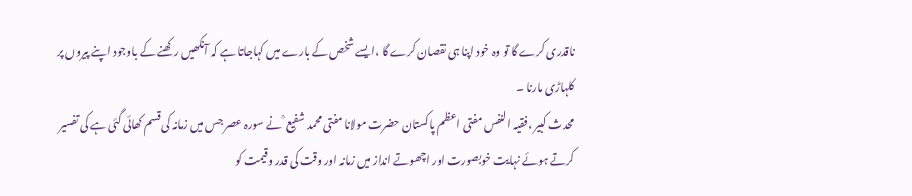ناقدری کرے گا تو وہ خود اپنا ہی نقصان کرے گا ،ایسے شخص کے بارے میں کہاجاتا ہے کہ آنکھیں رکھنے کے باوجود اپنے پیروں پر کلہاڑی مارنا ۔
محدث کبیر ،فقیہ النفس مفتی اعظم پاکستان حضرت مولانا مفتی محمد شفیع ؒ نے سورہ عصر جس میں زمانہ کی قسم کھائی گئی ہے کی تفسیر کرتے ہوئے نہایت خوبصورت اور اچھوتے انداز میں زمانہ اور وقت کی قدر وقیمت کو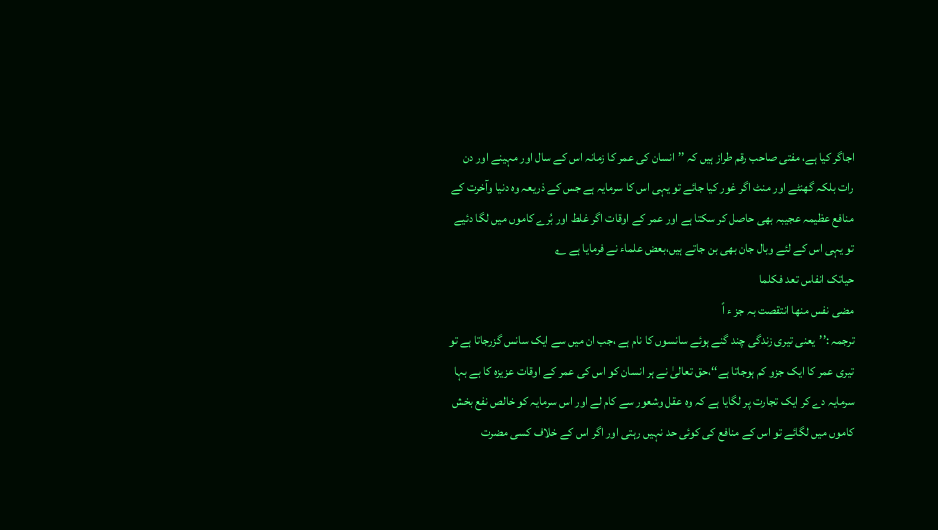اجاگر کیا ہے، مفتی صاحب رقم طراز ہیں کہ ’’انسان کی عمر کا زمانہ اس کے سال اور مہینے اور دن رات بلکہ گھنٹے اور منٹ اگر غور کیا جائے تو یہی اس کا سرمایہ ہے جس کے ذریعہ وہ دنیا وآخرت کے منافع عظیمہ عجیبہ بھی حاصل کر سکتا ہے اور عمر کے اوقات اگر غلط اور بُرے کاموں میں لگا دئیے تو یہی اس کے لئے وبال جان بھی بن جاتے ہیں،بعض علماء نے فرمایا ہے ؎
حیاتک انفاس تعد فکلما
مضی نفس منھا انتقصت بہ جز ء اً
ترجمہ :’’یعنی تیری زندگی چند گنے ہوئے سانسوں کا نام ہے ،جب ان میں سے ایک سانس گزرجاتا ہے تو تیری عمر کا ایک جزو کم ہوجاتا ہے‘‘،حق تعالیٰ نے ہر انسان کو اس کی عمر کے اوقات عزیزہ کا بے بہا سرمایہ دے کر ایک تجارت پر لگایا ہے کہ وہ عقل وشعور سے کام لے اور اس سرمایہ کو خالص نفع بخش کاموں میں لگائے تو اس کے منافع کی کوئی حد نہیں رہتی اور اگر اس کے خلاف کسی مضرت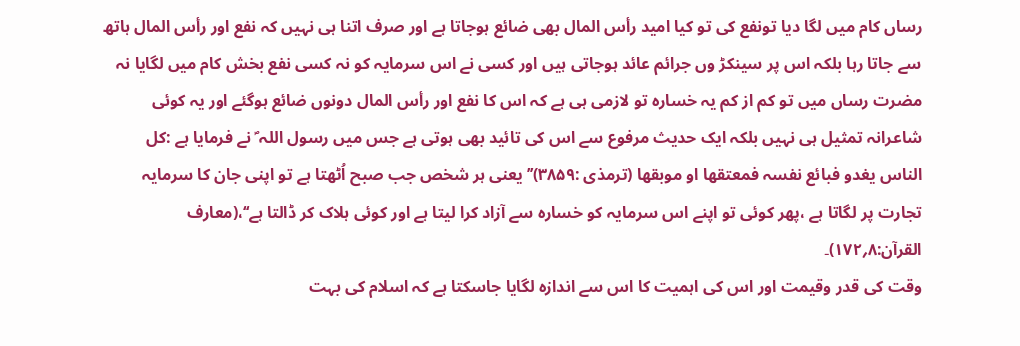رساں کام میں لگا دیا تونفع کی تو کیا امید رأس المال بھی ضائع ہوجاتا ہے اور صرف اتنا ہی نہیں کہ نفع اور رأس المال ہاتھ سے جاتا رہا بلکہ اس پر سینکڑ وں جرائم عائد ہوجاتی ہیں اور کسی نے اس سرمایہ کو نہ کسی نفع بخش کام میں لگایا نہ مضرت رساں میں تو کم از کم یہ خسارہ تو لازمی ہی ہے کہ اس کا نفع اور رأس المال دونوں ضائع ہوگئے اور یہ کوئی شاعرانہ تمثیل ہی نہیں بلکہ ایک حدیث مرفوع سے اس کی تائید بھی ہوتی ہے جس میں رسول اللہ ؐ نے فرمایا ہے :کل الناس یغدو فبائع نفسہ فمعتقھا او موبقھا (ترمذی :۳۸۵۹)’’ یعنی ہر شخص جب صبح اُٹھتا ہے تو اپنی جان کا سرمایہ تجارت پر لگاتا ہے ،پھر کوئی تو اپنے اس سرمایہ کو خسارہ سے آزاد کرا لیتا ہے اور کوئی ہلاک کر ڈالتا ہے‘‘،(معارف القرآن:۸؍۱۷۲)۔
وقت کی قدر وقیمت اور اس کی اہمیت کا اس سے اندازہ لگایا جاسکتا ہے کہ اسلام کی بہت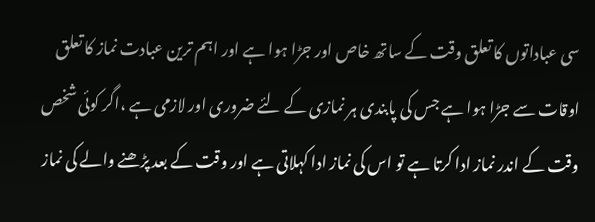سی عباداتوں کا تعلق وقت کے ساتھ خاص اور جڑا ہوا ہے اور اہم ترین عبادت نماز کا تعلق اوقات سے جڑا ہوا ہے جس کی پابندی ہر نمازی کے لئے ضروری اور لازمی ہے ،اگر کوئی شخص وقت کے اندر نماز ادا کرتا ہے تو اس کی نماز ادا کہلاتی ہے اور وقت کے بعد پڑھنے والے کی نماز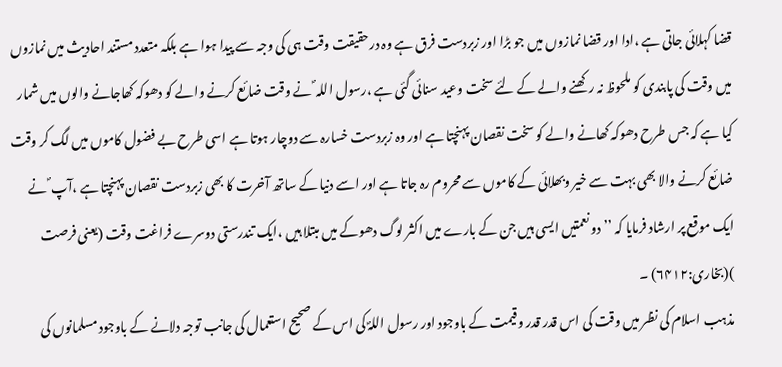قضا کہلائی جاتی ہے ،ادا اور قضا نمازوں میں جو بڑا اور زبردست فرق ہے وہ درحقیقت وقت ہی کی وجہ سے پیدا ہوا ہے بلکہ متعدد مستند احادیث میں نمازوں میں وقت کی پابندی کو ملحوظ نہ رکھنے والے کے لئے سخت وعید سنائی گئی ہے ،رسول اللہ ؐ نے وقت ضائع کرنے والے کو دھوکہ کھاجانے والوں میں شمار کیا ہے کہ جس طرح دھوکہ کھانے والے کو سخت نقصان پہنچتا ہے اور وہ زبردست خسارہ سے دوچار ہوتا ہے اسی طرح بے فضول کاموں میں لگ کر وقت ضائع کرنے والا بھی بہت سے خیر وبھلائی کے کاموں سے محروم رہ جاتا ہے اور اسے دنیا کے ساتھ آخرت کا بھی زبردست نقصان پہنچتا ہے ،آپ ؐ نے ایک موقع پر ارشاد فرمایا کہ ’’ دو نعمتیں ایسی ہیں جن کے بارے میں اکثر لوگ دھوکے میں مبتلا ہیں ،ایک تندرستی دوسرے فراغت وقت (یعنی فرصت )(بخاری:۶۴۱۲) ۔
مذہب اسلام کی نظر میں وقت کی اس قدر قدر وقیمت کے باوجود اور رسول اللہؐ کی اس کے صحیح استعمال کی جانب توجہ دلانے کے باوجود مسلمانوں کی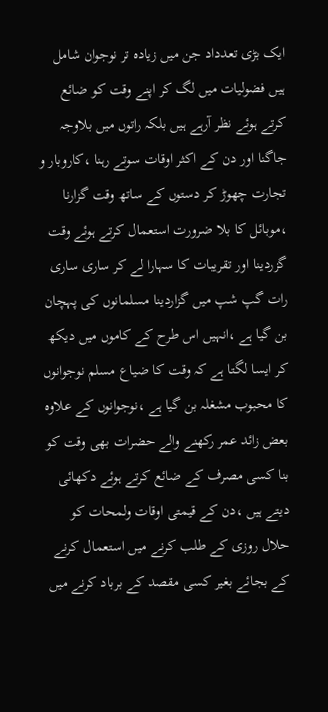ایک بڑی تعدداد جن میں زیادہ تر نوجوان شامل ہیں فضولیات میں لگ کر اپنے وقت کو ضائع کرتے ہوئے نظر آرہے ہیں بلکہ راتوں میں بلاوجہ جاگنا اور دن کے اکثر اوقات سوتے رہنا ،کاروبار و تجارت چھوڑ کر دستوں کے ساتھ وقت گزارنا ،موبائل کا بلا ضرورت استعمال کرتے ہوئے وقت گزردینا اور تقریبات کا سہارا لے کر ساری ساری رات گپ شپ میں گزاردینا مسلمانوں کی پہچان بن گیا ہے ،انہیں اس طرح کے کاموں میں دیکھ کر ایسا لگتا ہے کہ وقت کا ضیاع مسلم نوجوانوں کا محبوب مشغلہ بن گیا ہے ،نوجوانوں کے علاوہ بعض زائد عمر رکھنے والے حضرات بھی وقت کو بنا کسی مصرف کے ضائع کرتے ہوئے دکھائی دیتے ہیں ،دن کے قیمتی اوقات ولمحات کو حلال روزی کے طلب کرنے میں استعمال کرنے کے بجائے بغیر کسی مقصد کے برباد کرنے میں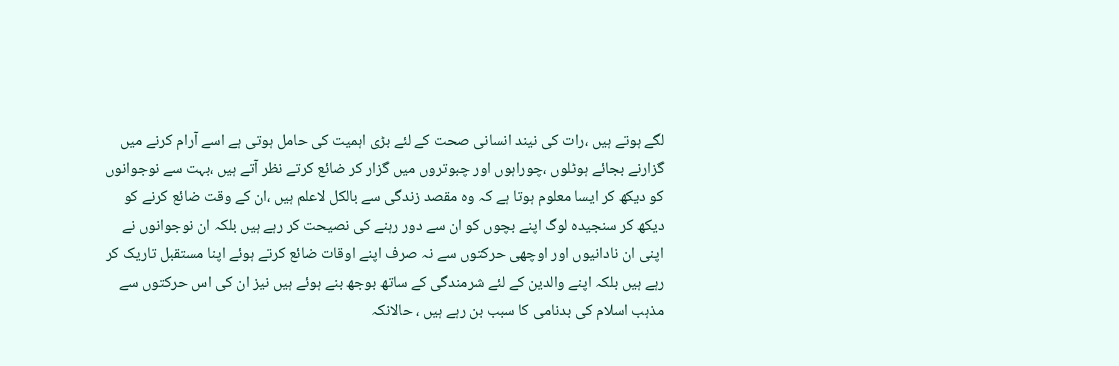لگے ہوتے ہیں ،رات کی نیند انسانی صحت کے لئے بڑی اہمیت کی حامل ہوتی ہے اسے آرام کرنے میں گزارنے بجائے ہوٹلوں ،چوراہوں اور چبوتروں میں گزار کر ضائع کرتے نظر آتے ہیں ،بہت سے نوجوانوں کو دیکھ کر ایسا معلوم ہوتا ہے کہ وہ مقصد زندگی سے بالکل لاعلم ہیں ،ان کے وقت ضائع کرنے کو دیکھ کر سنجیدہ لوگ اپنے بچوں کو ان سے دور رہنے کی نصیحت کر رہے ہیں بلکہ ان نوجوانوں نے اپنی ان نادانیوں اور اوچھی حرکتوں سے نہ صرف اپنے اوقات ضائع کرتے ہوئے اپنا مستقبل تاریک کر رہے ہیں بلکہ اپنے والدین کے لئے شرمندگی کے ساتھ بوجھ بنے ہوئے ہیں نیز ان کی اس حرکتوں سے مذہب اسلام کی بدنامی کا سبب بن رہے ہیں ، حالانکہ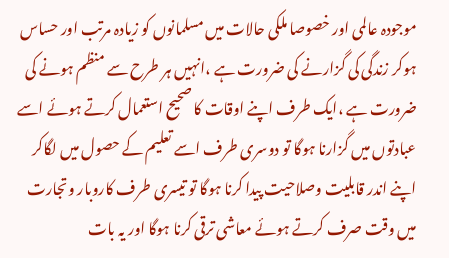موجودہ عالمی اور خصوصا ملکی حالات میں مسلمانوں کو زیادہ مرتب اور حساس ہوکر زندگی کی گزارنے کی ضرورت ہے ،انہیں ہر طرح سے منظم ہونے کی ضرورت ہے ،ایک طرف اپنے اوقات کا صحیح استعمال کرتے ہوئے اسے عبادتوں میں گزارنا ہوگا تو دوسری طرف اسے تعلیم کے حصول میں لگاکر اپنے اندر قابلیت وصلاحیت پیدا کرنا ہوگا تو تیسری طرف کاروبار وتجارت میں وقت صرف کرتے ہوئے معاشی ترقی کرنا ہوگا اور یہ بات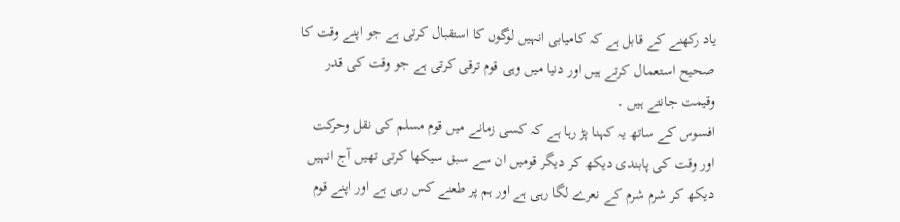یاد رکھنے کے قابل ہے کہ کامیابی انہیں لوگوں کا استقبال کرتی ہے جو اپنے وقت کا صحیح استعمال کرتے ہیں اور دنیا میں وہی قوم ترقی کرتی ہے جو وقت کی قدر وقیمت جانتے ہیں ۔
افسوس کے ساتھ یہ کہنا پڑ رہا ہے کہ کسی زمانے میں قوم مسلم کی نقل وحرکت اور وقت کی پابندی دیکھ کر دیگر قومیں ان سے سبق سیکھا کرتی تھیں آج انہیں دیکھ کر شرم شرم کے نعرے لگا رہی ہے اور ہم پر طعنے کس رہی ہے اور اپنے قوم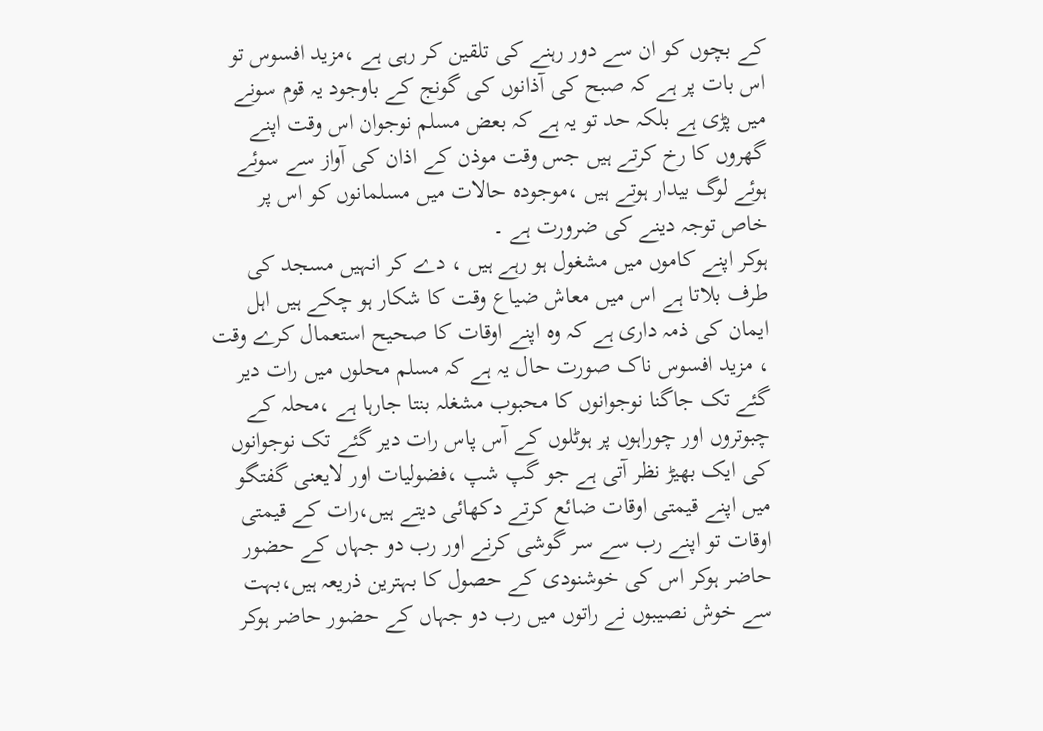کے بچوں کو ان سے دور رہنے کی تلقین کر رہی ہے ،مزید افسوس تو اس بات پر ہے کہ صبح کی آذانوں کی گونج کے باوجود یہ قوم سونے میں پڑی ہے بلکہ حد تو یہ ہے کہ بعض مسلم نوجوان اس وقت اپنے گھروں کا رخ کرتے ہیں جس وقت موذن کے اذان کی آواز سے سوئے ہوئے لوگ بیدار ہوتے ہیں ،موجودہ حالات میں مسلمانوں کو اس پر خاص توجہ دینے کی ضرورت ہے ۔
ہوکر اپنے کاموں میں مشغول ہو رہے ہیں ، دے کر انہیں مسجد کی طرف بلاتا ہے اس میں معاش ضیاع وقت کا شکار ہو چکے ہیں اہل ایمان کی ذمہ داری ہے کہ وہ اپنے اوقات کا صحیح استعمال کرے وقت ، مزید افسوس ناک صورت حال یہ ہے کہ مسلم محلوں میں رات دیر گئے تک جاگنا نوجوانوں کا محبوب مشغلہ بنتا جارہا ہے ،محلہ کے چبوتروں اور چوراہوں پر ہوٹلوں کے آس پاس رات دیر گئے تک نوجوانوں کی ایک بھیڑ نظر آتی ہے جو گپ شپ ،فضولیات اور لایعنی گفتگو میں اپنے قیمتی اوقات ضائع کرتے دکھائی دیتے ہیں،رات کے قیمتی اوقات تو اپنے رب سے سر گوشی کرنے اور رب دو جہاں کے حضور حاضر ہوکر اس کی خوشنودی کے حصول کا بہترین ذریعہ ہیں،بہت سے خوش نصیبوں نے راتوں میں رب دو جہاں کے حضور حاضر ہوکر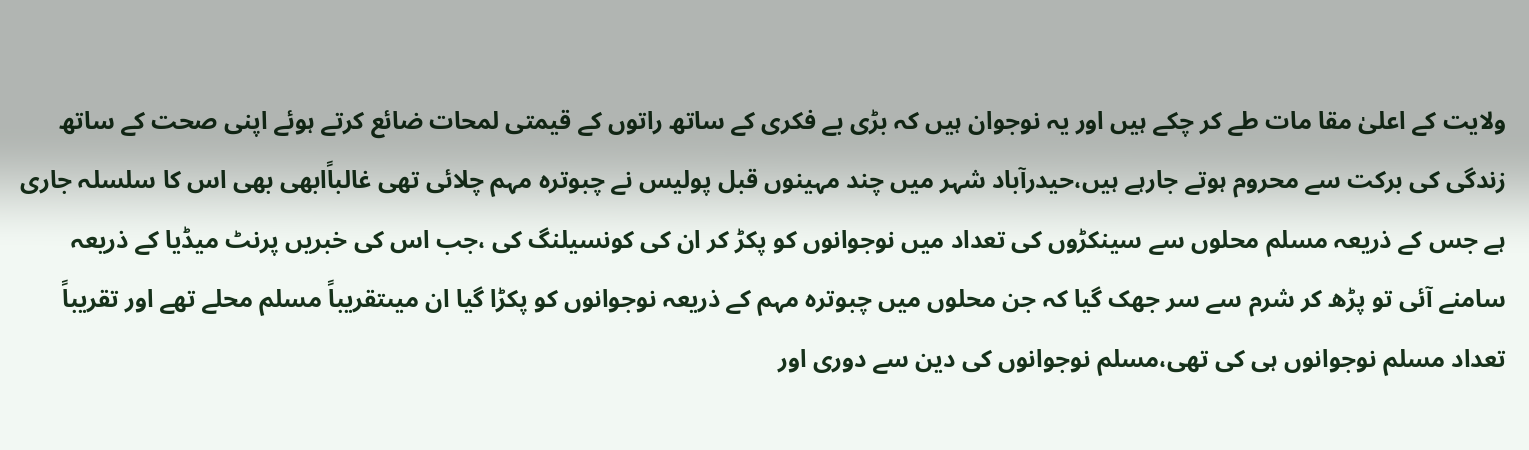ولایت کے اعلیٰ مقا مات طے کر چکے ہیں اور یہ نوجوان ہیں کہ بڑی بے فکری کے ساتھ راتوں کے قیمتی لمحات ضائع کرتے ہوئے اپنی صحت کے ساتھ زندگی کی برکت سے محروم ہوتے جارہے ہیں،حیدرآباد شہر میں چند مہینوں قبل پولیس نے چبوترہ مہم چلائی تھی غالباًابھی بھی اس کا سلسلہ جاری ہے جس کے ذریعہ مسلم محلوں سے سینکڑوں کی تعداد میں نوجوانوں کو پکڑ کر ان کی کونسیلنگ کی ،جب اس کی خبریں پرنٹ میڈیا کے ذریعہ سامنے آئی تو پڑھ کر شرم سے سر جھک گیا کہ جن محلوں میں چبوترہ مہم کے ذریعہ نوجوانوں کو پکڑا گیا ان میںتقریباً مسلم محلے تھے اور تقریباً تعداد مسلم نوجوانوں ہی کی تھی،مسلم نوجوانوں کی دین سے دوری اور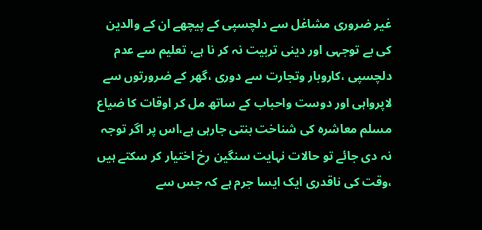غیر ضروری مشاغل سے دلچسپی کے پیچھے ان کے والدین کی بے توجہی اور دینی تربیت نہ کر نا ہے، تعلیم سے عدم دلچسپی ،کاروبار وتجارت سے دوری ،گھر کے ضرورتوں سے لاپرواہی اور دوست واحباب کے ساتھ مل کر اوقات کا ضیاع مسلم معاشرہ کی شناخت بنتی جارہی ہے،اس پر اگر توجہ نہ دی جائے تو حالات نہایت سنگین رخ اختیار کر سکتے ہیں ،وقت کی ناقدری ایک ایسا جرم ہے کہ جس سے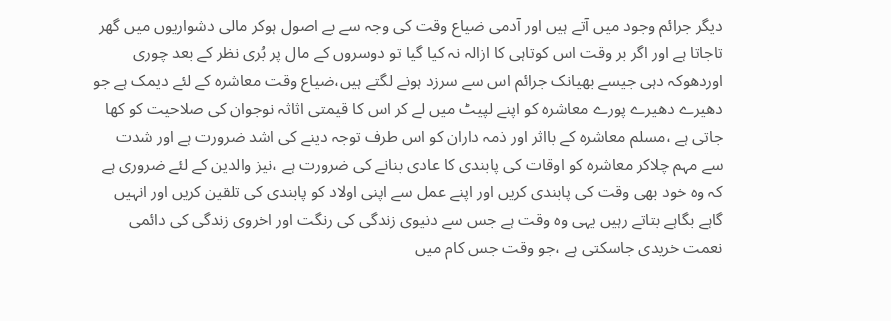دیگر جرائم وجود میں آتے ہیں اور آدمی ضیاع وقت کی وجہ سے بے اصول ہوکر مالی دشواریوں میں گھر تاجاتا ہے اور اگر بر وقت اس کوتاہی کا ازالہ نہ کیا گیا تو دوسروں کے مال پر بُری نظر کے بعد چوری اوردھوکہ دہی جیسے بھیانک جرائم اس سے سرزد ہونے لگتے ہیں،ضیاع وقت معاشرہ کے لئے دیمک ہے جو دھیرے دھیرے پورے معاشرہ کو اپنے لپیٹ میں لے کر اس کا قیمتی اثاثہ نوجوان کی صلاحیت کو کھا جاتی ہے ،مسلم معاشرہ کے بااثر اور ذمہ داران کو اس طرف توجہ دینے کی اشد ضرورت ہے اور شدت سے مہم چلاکر معاشرہ کو اوقات کی پابندی کا عادی بنانے کی ضرورت ہے ،نیز والدین کے لئے ضروری ہے کہ وہ خود بھی وقت کی پابندی کریں اور اپنے عمل سے اپنی اولاد کو پابندی کی تلقین کریں اور انہیں گاہے بگاہے بتاتے رہیں یہی وہ وقت ہے جس سے دنیوی زندگی کی رنگت اور اخروی زندگی کی دائمی نعمت خریدی جاسکتی ہے ،جو وقت جس کام میں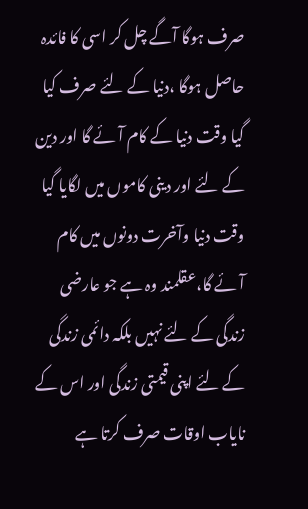صرف ہوگا آگے چل کر اسی کا فائدہ حاصل ہوگا ،دنیا کے لئے صرف کیا گیا وقت دنیا کے کام آئے گا اور دین کے لئے اور دینی کاموں میں لگایا گیا وقت دنیا وآخرت دونوں میں کام آئے گا،عقلمند وہ ہے جو عارضی زندگی کے لئے نہیں بلکہ دائمی زندگی کے لئے اپنی قیمتی زندگی اور اس کے نایاب اوقات صرف کرتا ہے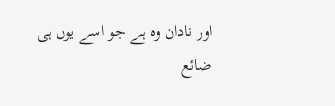اور نادان وہ ہے جو اسے یوں ہی ضائع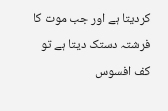کردیتا ہے اور جب موت کا فرشتہ دستک دیتا ہے تو کف افسوس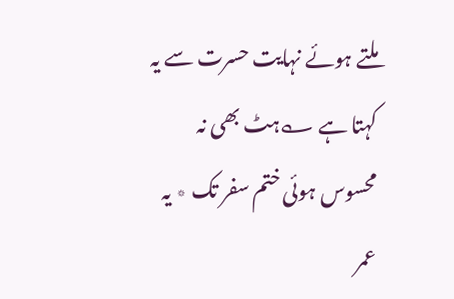ملتے ہوئے نہایت حسرت سے یہ کہتا ہے ؎ہٹ بھی نہ محسوس ہوئی ختم سفر تک ٭ یہ عمر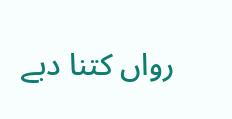رواں کتنا دبے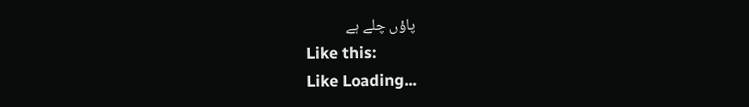پاؤں چلے ہے
Like this:
Like Loading...